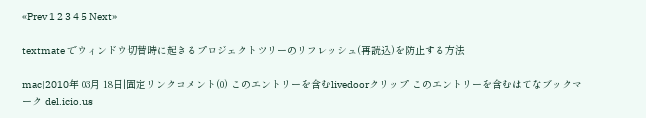«Prev 1 2 3 4 5 Next»

textmate でウィンドウ切替時に起きるプロジェクトツリーのリフレッシュ(再読込)を防止する方法

mac|2010年 03月 18日|固定リンクコメント(0) このエントリーを含むlivedoorクリップ このエントリーを含むはてなブックマーク del.icio.us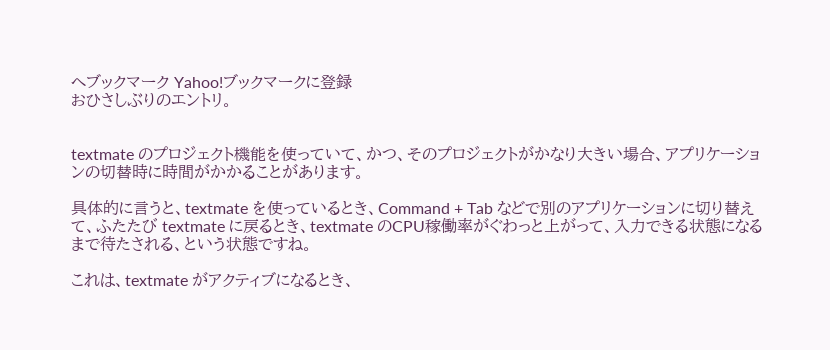へブックマーク Yahoo!ブックマークに登録
おひさしぶりのエントリ。


textmate のプロジェクト機能を使っていて、かつ、そのプロジェクトがかなり大きい場合、アプリケーションの切替時に時間がかかることがあります。

具体的に言うと、textmate を使っているとき、Command + Tab などで別のアプリケーションに切り替えて、ふたたび textmate に戻るとき、textmate のCPU稼働率がぐわっと上がって、入力できる状態になるまで待たされる、という状態ですね。

これは、textmate がアクティブになるとき、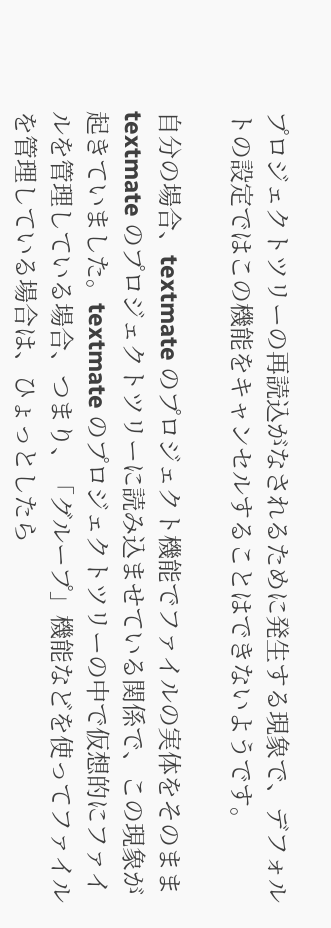プロジェクトツリーの再読込がなされるために発生する現象で、デフォルトの設定ではこの機能をキャンセルすることはできないようです。

自分の場合、textmate のプロジェクト機能でファイルの実体をそのまま textmate のプロジェクトツリーに読み込ませている関係で、この現象が起きていました。textmate のプロジェクトツリーの中で仮想的にファイルを管理している場合、つまり、「グループ」機能などを使ってファイルを管理している場合は、ひょっとしたら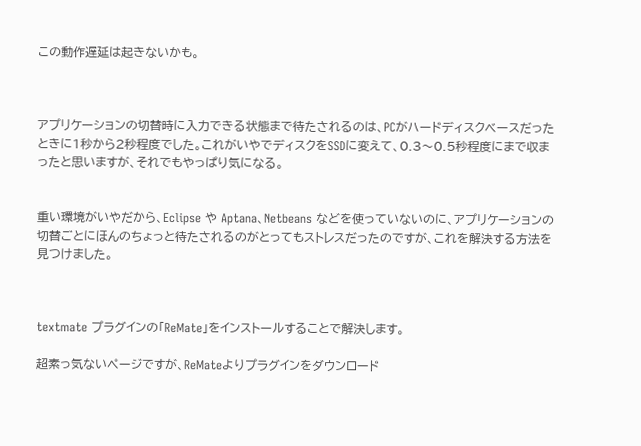この動作遅延は起きないかも。



アプリケーションの切替時に入力できる状態まで待たされるのは、PCがハードディスクベースだったときに1秒から2秒程度でした。これがいやでディスクをSSDに変えて、0.3〜0.5秒程度にまで収まったと思いますが、それでもやっぱり気になる。


重い環境がいやだから、Eclipse や Aptana、Netbeans などを使っていないのに、アプリケーションの切替ごとにほんのちょっと待たされるのがとってもストレスだったのですが、これを解決する方法を見つけました。



textmate プラグインの「ReMate」をインストールすることで解決します。

超素っ気ないページですが、ReMateよりプラグインをダウンロード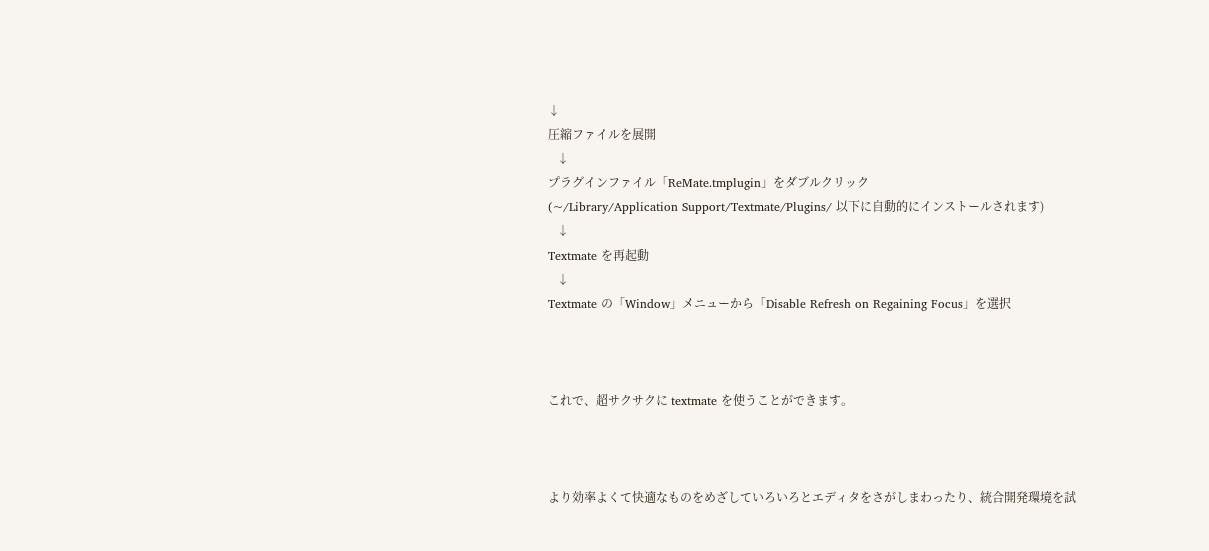↓
圧縮ファイルを展開
   ↓
プラグインファイル「ReMate.tmplugin」をダブルクリック
(~/Library/Application Support/Textmate/Plugins/ 以下に自動的にインストールされます)
   ↓
Textmate を再起動
   ↓
Textmate の「Window」メニューから「Disable Refresh on Regaining Focus」を選択



これで、超サクサクに textmate を使うことができます。



より効率よくて快適なものをめざしていろいろとエディタをさがしまわったり、統合開発環境を試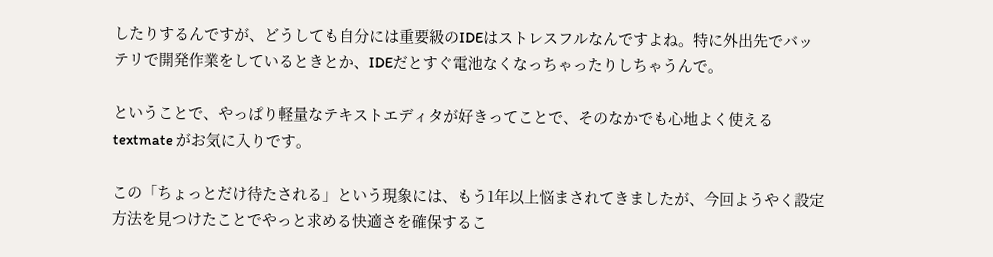したりするんですが、どうしても自分には重要級のIDEはストレスフルなんですよね。特に外出先でバッテリで開発作業をしているときとか、IDEだとすぐ電池なくなっちゃったりしちゃうんで。

ということで、やっぱり軽量なテキストエディタが好きってことで、そのなかでも心地よく使える textmate がお気に入りです。

この「ちょっとだけ待たされる」という現象には、もう1年以上悩まされてきましたが、今回ようやく設定方法を見つけたことでやっと求める快適さを確保するこ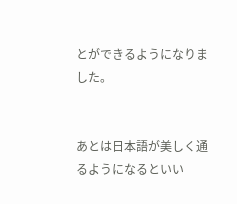とができるようになりました。


あとは日本語が美しく通るようになるといい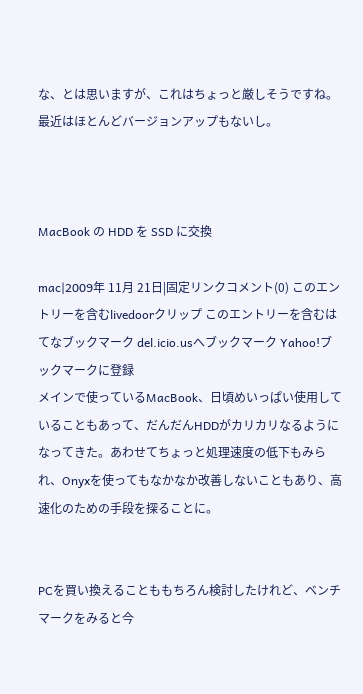な、とは思いますが、これはちょっと厳しそうですね。最近はほとんどバージョンアップもないし。



MacBook の HDD を SSD に交換

mac|2009年 11月 21日|固定リンクコメント(0) このエントリーを含むlivedoorクリップ このエントリーを含むはてなブックマーク del.icio.usへブックマーク Yahoo!ブックマークに登録
メインで使っているMacBook、日頃めいっぱい使用していることもあって、だんだんHDDがカリカリなるようになってきた。あわせてちょっと処理速度の低下もみられ、Onyxを使ってもなかなか改善しないこともあり、高速化のための手段を探ることに。


PCを買い換えることももちろん検討したけれど、ベンチマークをみると今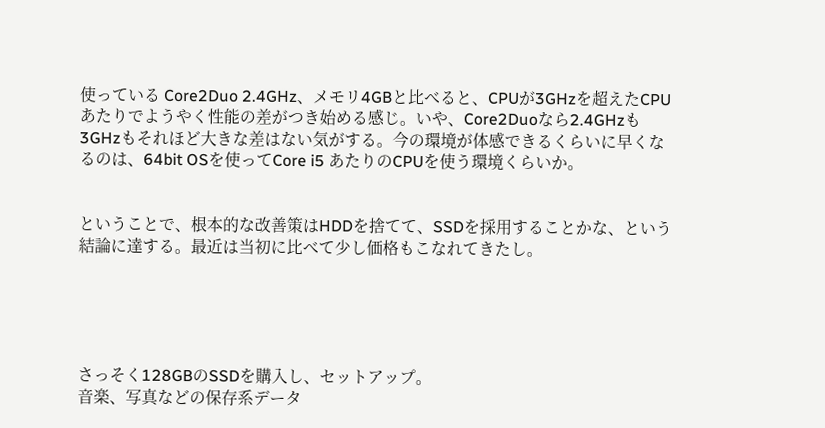使っている Core2Duo 2.4GHz、メモリ4GBと比べると、CPUが3GHzを超えたCPUあたりでようやく性能の差がつき始める感じ。いや、Core2Duoなら2.4GHzも3GHzもそれほど大きな差はない気がする。今の環境が体感できるくらいに早くなるのは、64bit OSを使ってCore i5 あたりのCPUを使う環境くらいか。


ということで、根本的な改善策はHDDを捨てて、SSDを採用することかな、という結論に達する。最近は当初に比べて少し価格もこなれてきたし。





さっそく128GBのSSDを購入し、セットアップ。
音楽、写真などの保存系データ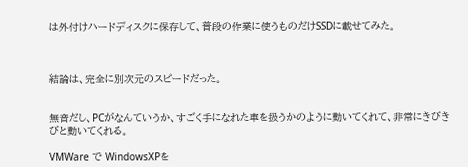は外付けハードディスクに保存して、普段の作業に使うものだけSSDに載せてみた。



結論は、完全に別次元のスピードだった。


無音だし、PCがなんていうか、すごく手になれた車を扱うかのように動いてくれて、非常にきびきびと動いてくれる。

VMWare で WindowsXPを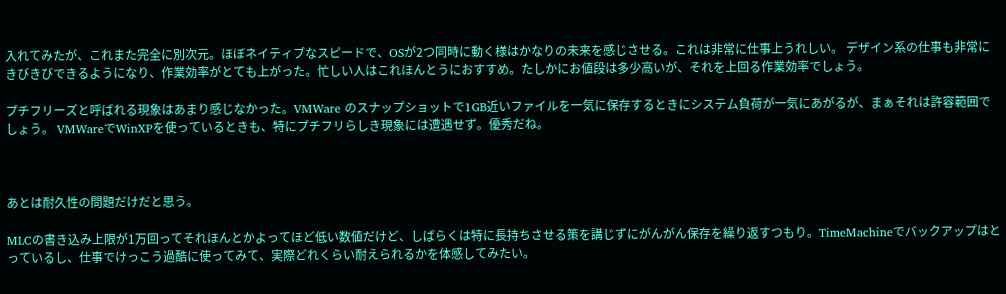入れてみたが、これまた完全に別次元。ほぼネイティブなスピードで、OSが2つ同時に動く様はかなりの未来を感じさせる。これは非常に仕事上うれしい。 デザイン系の仕事も非常にきびきびできるようになり、作業効率がとても上がった。忙しい人はこれほんとうにおすすめ。たしかにお値段は多少高いが、それを上回る作業効率でしょう。

プチフリーズと呼ばれる現象はあまり感じなかった。VMWare のスナップショットで1GB近いファイルを一気に保存するときにシステム負荷が一気にあがるが、まぁそれは許容範囲でしょう。 VMWareでWinXPを使っているときも、特にプチフリらしき現象には遭遇せず。優秀だね。



あとは耐久性の問題だけだと思う。

MLCの書き込み上限が1万回ってそれほんとかよってほど低い数値だけど、しばらくは特に長持ちさせる策を講じずにがんがん保存を繰り返すつもり。TimeMachineでバックアップはとっているし、仕事でけっこう過酷に使ってみて、実際どれくらい耐えられるかを体感してみたい。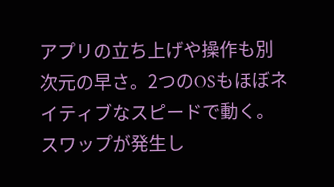アプリの立ち上げや操作も別次元の早さ。2つのOSもほぼネイティブなスピードで動く。スワップが発生し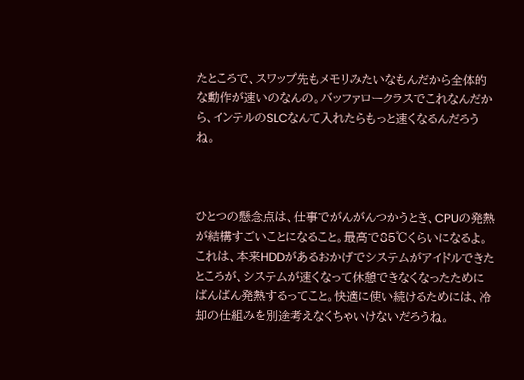たところで、スワップ先もメモリみたいなもんだから全体的な動作が速いのなんの。バッファロークラスでこれなんだから、インテルのSLCなんて入れたらもっと速くなるんだろうね。



ひとつの懸念点は、仕事でがんがんつかうとき、CPUの発熱が結構すごいことになること。最高で85℃くらいになるよ。これは、本来HDDがあるおかげでシステムがアイドルできたところが、システムが速くなって休憩できなくなったためにばんばん発熱するってこと。快適に使い続けるためには、冷却の仕組みを別途考えなくちゃいけないだろうね。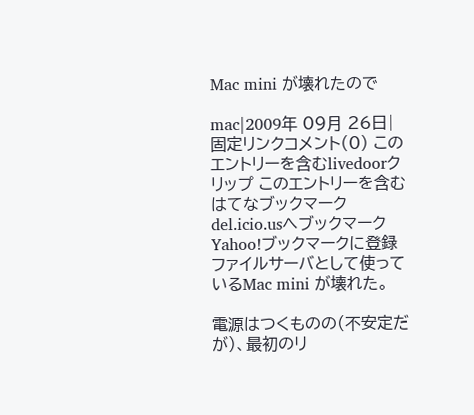Mac mini が壊れたので

mac|2009年 09月 26日|固定リンクコメント(0) このエントリーを含むlivedoorクリップ このエントリーを含むはてなブックマーク del.icio.usへブックマーク Yahoo!ブックマークに登録
ファイルサーバとして使っているMac mini が壊れた。

電源はつくものの(不安定だが)、最初のリ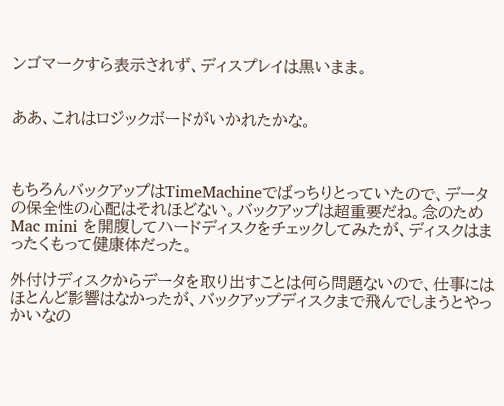ンゴマークすら表示されず、ディスプレイは黒いまま。


ああ、これはロジックボードがいかれたかな。



もちろんバックアップはTimeMachineでばっちりとっていたので、データの保全性の心配はそれほどない。バックアップは超重要だね。念のためMac mini を開腹してハードディスクをチェックしてみたが、ディスクはまったくもって健康体だった。

外付けディスクからデータを取り出すことは何ら問題ないので、仕事にはほとんど影響はなかったが、バックアップディスクまで飛んでしまうとやっかいなの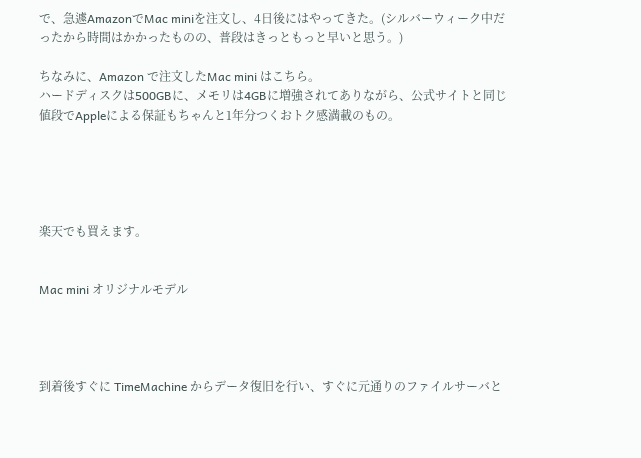で、急遽AmazonでMac miniを注文し、4日後にはやってきた。(シルバーウィーク中だったから時間はかかったものの、普段はきっともっと早いと思う。)

ちなみに、Amazon で注文したMac mini はこちら。
ハードディスクは500GBに、メモリは4GBに増強されてありながら、公式サイトと同じ値段でAppleによる保証もちゃんと1年分つくおトク感満載のもの。





楽天でも買えます。


Mac mini オリジナルモデル




到着後すぐに TimeMachine からデータ復旧を行い、すぐに元通りのファイルサーバと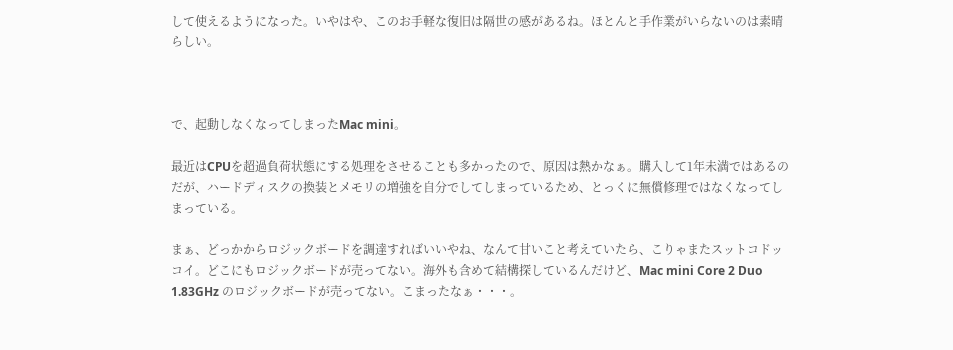して使えるようになった。いやはや、このお手軽な復旧は隔世の感があるね。ほとんと手作業がいらないのは素晴らしい。



で、起動しなくなってしまったMac mini。

最近はCPUを超過負荷状態にする処理をさせることも多かったので、原因は熱かなぁ。購入して1年未満ではあるのだが、ハードディスクの換装とメモリの増強を自分でしてしまっているため、とっくに無償修理ではなくなってしまっている。

まぁ、どっかからロジックボードを調達すればいいやね、なんて甘いこと考えていたら、こりゃまたスットコドッコイ。どこにもロジックボードが売ってない。海外も含めて結構探しているんだけど、Mac mini Core 2 Duo 1.83GHz のロジックボードが売ってない。こまったなぁ・・・。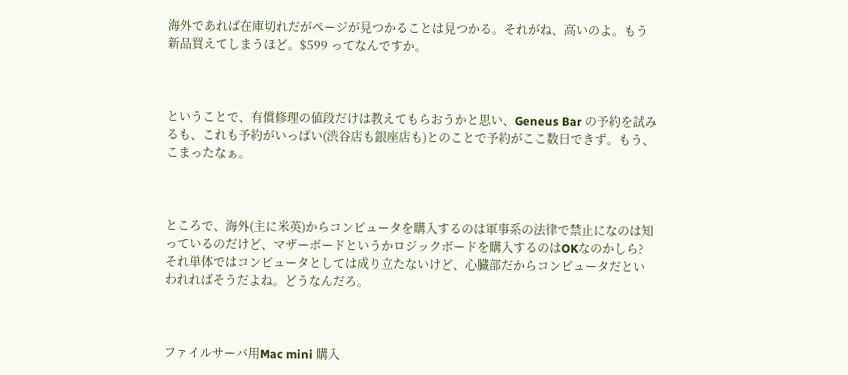海外であれば在庫切れだがページが見つかることは見つかる。それがね、高いのよ。もう新品買えてしまうほど。$599 ってなんですか。



ということで、有償修理の値段だけは教えてもらおうかと思い、Geneus Bar の予約を試みるも、これも予約がいっぱい(渋谷店も銀座店も)とのことで予約がここ数日できず。もう、こまったなぁ。



ところで、海外(主に米英)からコンピュータを購入するのは軍事系の法律で禁止になのは知っているのだけど、マザーボードというかロジックボードを購入するのはOKなのかしら? それ単体ではコンピュータとしては成り立たないけど、心臓部だからコンピュータだといわれればそうだよね。どうなんだろ。



ファイルサーバ用Mac mini 購入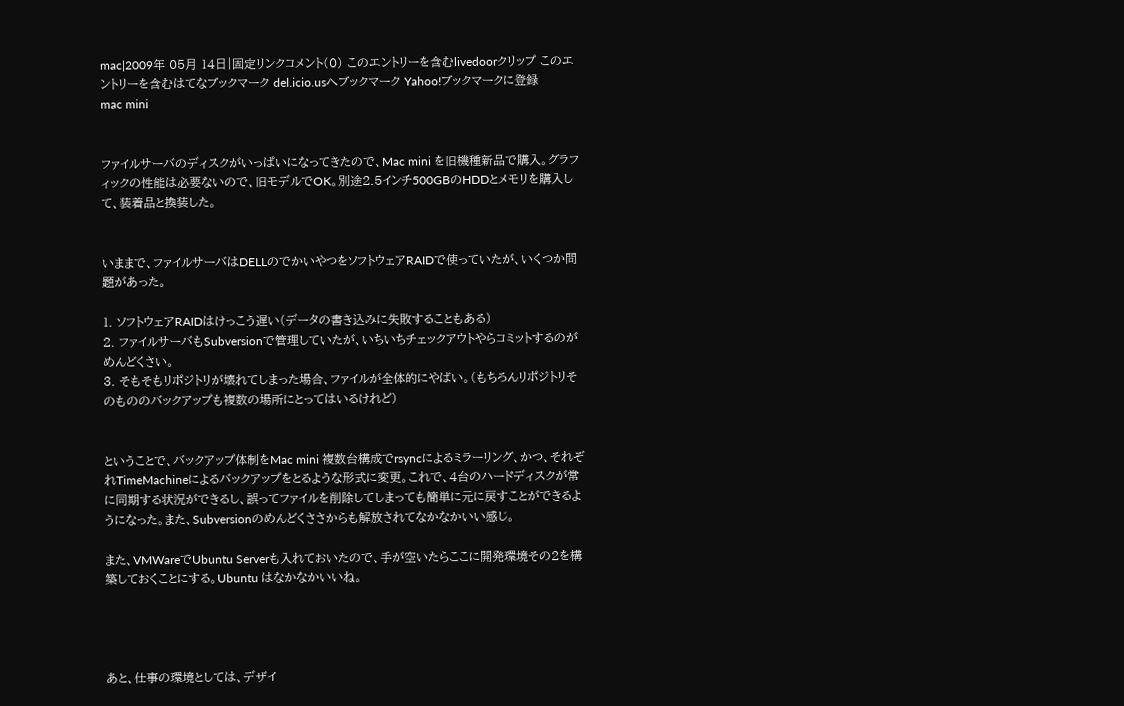mac|2009年 05月 14日|固定リンクコメント(0) このエントリーを含むlivedoorクリップ このエントリーを含むはてなブックマーク del.icio.usへブックマーク Yahoo!ブックマークに登録
mac mini


ファイルサーバのディスクがいっぱいになってきたので、Mac mini を旧機種新品で購入。グラフィックの性能は必要ないので、旧モデルでOK。別途2.5インチ500GBのHDDとメモリを購入して、装着品と換装した。


いままで、ファイルサーバはDELLのでかいやつをソフトウェアRAIDで使っていたが、いくつか問題があった。

1. ソフトウェアRAIDはけっこう遅い(データの書き込みに失敗することもある)
2. ファイルサーバもSubversionで管理していたが、いちいちチェックアウトやらコミットするのがめんどくさい。
3. そもそもリポジトリが壊れてしまった場合、ファイルが全体的にやばい。(もちろんリポジトリそのもののバックアップも複数の場所にとってはいるけれど)


ということで、バックアップ体制をMac mini 複数台構成でrsyncによるミラーリング、かつ、それぞれTimeMachineによるバックアップをとるような形式に変更。これで、4台のハードディスクが常に同期する状況ができるし、誤ってファイルを削除してしまっても簡単に元に戻すことができるようになった。また、Subversionのめんどくささからも解放されてなかなかいい感じ。

また、VMWareでUbuntu Serverも入れておいたので、手が空いたらここに開発環境その2を構築しておくことにする。Ubuntu はなかなかいいね。




あと、仕事の環境としては、デザイ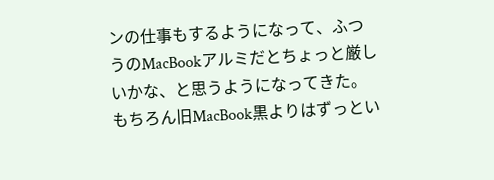ンの仕事もするようになって、ふつうのMacBookアルミだとちょっと厳しいかな、と思うようになってきた。もちろん旧MacBook黒よりはずっとい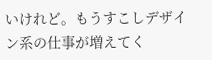いけれど。もうすこしデザイン系の仕事が増えてく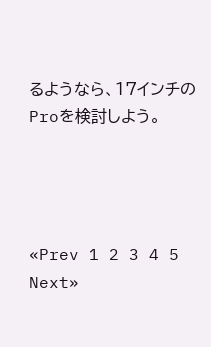るようなら、17インチのProを検討しよう。




«Prev 1 2 3 4 5 Next»